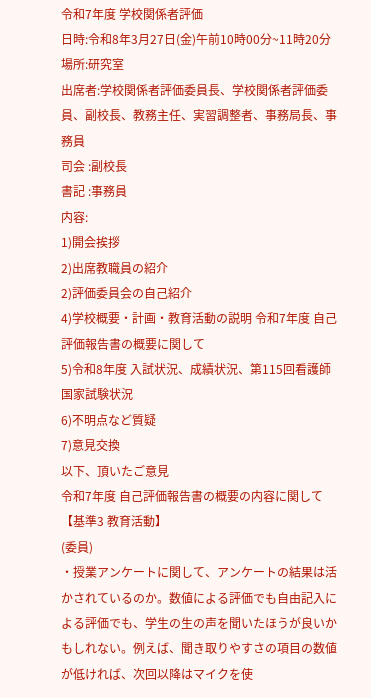令和7年度 学校関係者評価
日時:令和8年3月27日(金)午前10時00分~11時20分
場所:研究室
出席者:学校関係者評価委員長、学校関係者評価委員、副校長、教務主任、実習調整者、事務局長、事務員
司会 :副校長
書記 :事務員
内容:
1)開会挨拶
2)出席教職員の紹介
2)評価委員会の自己紹介
4)学校概要・計画・教育活動の説明 令和7年度 自己評価報告書の概要に関して
5)令和8年度 入試状況、成績状況、第115回看護師国家試験状況
6)不明点など質疑
7)意見交換
以下、頂いたご意見
令和7年度 自己評価報告書の概要の内容に関して
【基準3 教育活動】
(委員)
・授業アンケートに関して、アンケートの結果は活かされているのか。数値による評価でも自由記入による評価でも、学生の生の声を聞いたほうが良いかもしれない。例えば、聞き取りやすさの項目の数値が低ければ、次回以降はマイクを使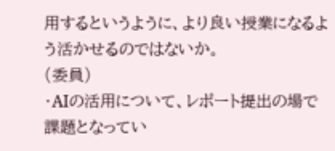用するというように、より良い授業になるよう活かせるのではないか。
(委員)
・AIの活用について、レポート提出の場で課題となってい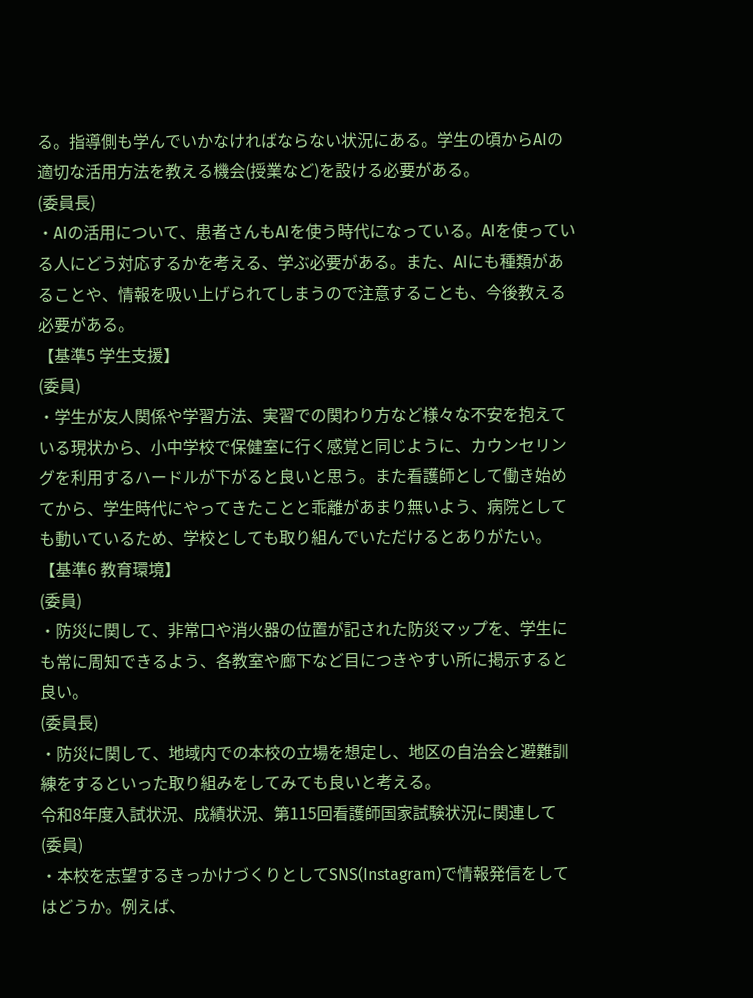る。指導側も学んでいかなければならない状況にある。学生の頃からAIの適切な活用方法を教える機会(授業など)を設ける必要がある。
(委員長)
・AIの活用について、患者さんもAIを使う時代になっている。AIを使っている人にどう対応するかを考える、学ぶ必要がある。また、AIにも種類があることや、情報を吸い上げられてしまうので注意することも、今後教える必要がある。
【基準5 学生支援】
(委員)
・学生が友人関係や学習方法、実習での関わり方など様々な不安を抱えている現状から、小中学校で保健室に行く感覚と同じように、カウンセリングを利用するハードルが下がると良いと思う。また看護師として働き始めてから、学生時代にやってきたことと乖離があまり無いよう、病院としても動いているため、学校としても取り組んでいただけるとありがたい。
【基準6 教育環境】
(委員)
・防災に関して、非常口や消火器の位置が記された防災マップを、学生にも常に周知できるよう、各教室や廊下など目につきやすい所に掲示すると良い。
(委員長)
・防災に関して、地域内での本校の立場を想定し、地区の自治会と避難訓練をするといった取り組みをしてみても良いと考える。
令和8年度入試状況、成績状況、第115回看護師国家試験状況に関連して
(委員)
・本校を志望するきっかけづくりとしてSNS(Instagram)で情報発信をしてはどうか。例えば、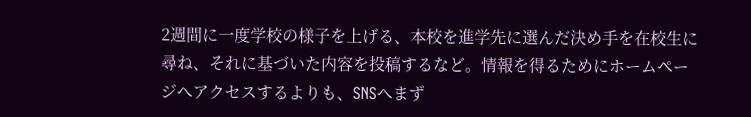2週間に一度学校の様子を上げる、本校を進学先に選んだ決め手を在校生に尋ね、それに基づいた内容を投稿するなど。情報を得るためにホームページへアクセスするよりも、SNSへまず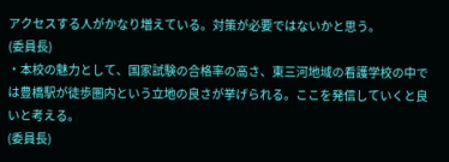アクセスする人がかなり増えている。対策が必要ではないかと思う。
(委員長)
・本校の魅力として、国家試験の合格率の高さ、東三河地域の看護学校の中では豊橋駅が徒歩圏内という立地の良さが挙げられる。ここを発信していくと良いと考える。
(委員長)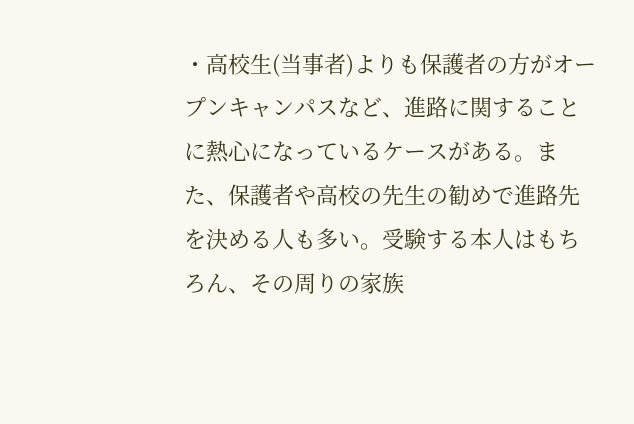・高校生(当事者)よりも保護者の方がオープンキャンパスなど、進路に関することに熱心になっているケースがある。また、保護者や高校の先生の勧めで進路先を決める人も多い。受験する本人はもちろん、その周りの家族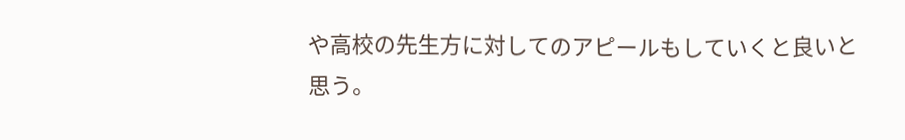や高校の先生方に対してのアピールもしていくと良いと思う。